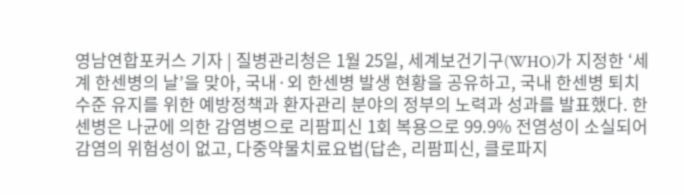영남연합포커스 기자 | 질병관리청은 1월 25일, 세계보건기구(WHO)가 지정한 ‘세계 한센병의 날’을 맞아, 국내·외 한센병 발생 현황을 공유하고, 국내 한센병 퇴치 수준 유지를 위한 예방정책과 환자관리 분야의 정부의 노력과 성과를 발표했다. 한센병은 나균에 의한 감염병으로 리팜피신 1회 복용으로 99.9% 전염성이 소실되어 감염의 위험성이 없고, 다중약물치료요법(답손, 리팜피신, 클로파지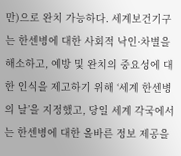만)으로 완치 가능하다. 세계보건기구는 한센병에 대한 사회적 낙인·차별을 해소하고, 예방 및 완치의 중요성에 대한 인식을 제고하기 위해 ‘세계 한센병의 날’을 지정했고, 당일 세계 각국에서는 한센병에 대한 올바른 정보 제공을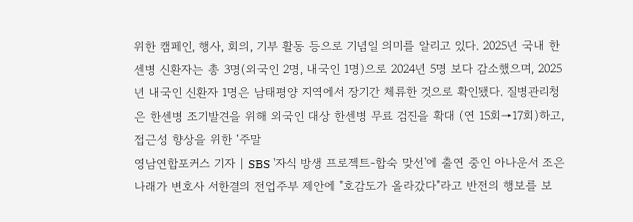위한 캠페인, 행사, 회의, 기부 활동 등으로 기념일 의미를 알리고 있다. 2025년 국내 한센병 신환자는 총 3명(외국인 2명, 내국인 1명)으로 2024년 5명 보다 감소했으며, 2025년 내국인 신환자 1명은 남태평양 지역에서 장기간 체류한 것으로 확인됐다. 질병관리청은 한센병 조기발견을 위해 외국인 대상 한센병 무료 검진을 확대 (연 15회→17회)하고, 접근성 향상을 위한 ‘주말
영남연합포커스 기자 | SBS '자식 방생 프로젝트-합숙 맞선'에 출연 중인 아나운서 조은나래가 변호사 서한결의 전업주부 제안에 "호감도가 올라갔다"라고 반전의 행보를 보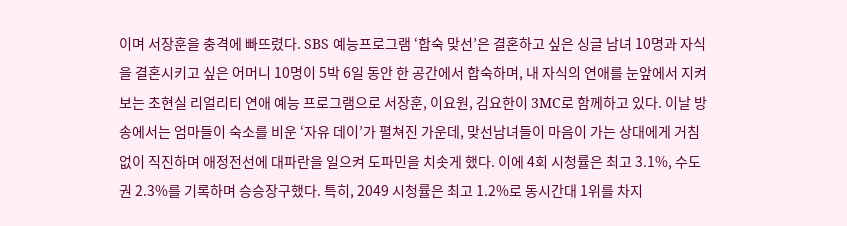이며 서장훈을 충격에 빠뜨렸다. SBS 예능프로그램 ‘합숙 맞선’은 결혼하고 싶은 싱글 남녀 10명과 자식을 결혼시키고 싶은 어머니 10명이 5박 6일 동안 한 공간에서 합숙하며, 내 자식의 연애를 눈앞에서 지켜보는 초현실 리얼리티 연애 예능 프로그램으로 서장훈, 이요원, 김요한이 3MC로 함께하고 있다. 이날 방송에서는 엄마들이 숙소를 비운 ‘자유 데이’가 펼쳐진 가운데, 맞선남녀들이 마음이 가는 상대에게 거침없이 직진하며 애정전선에 대파란을 일으켜 도파민을 치솟게 했다. 이에 4회 시청률은 최고 3.1%, 수도권 2.3%를 기록하며 승승장구했다. 특히, 2049 시청률은 최고 1.2%로 동시간대 1위를 차지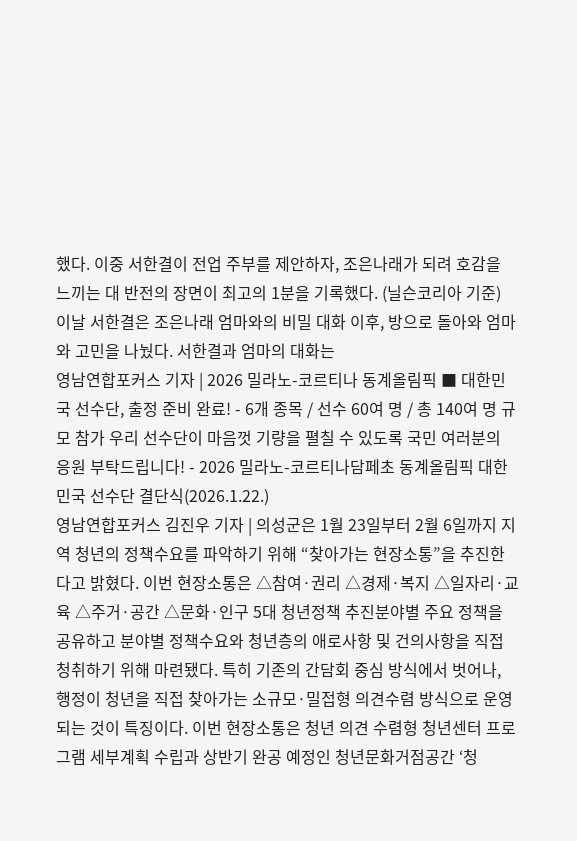했다. 이중 서한결이 전업 주부를 제안하자, 조은나래가 되려 호감을 느끼는 대 반전의 장면이 최고의 1분을 기록했다. (닐슨코리아 기준) 이날 서한결은 조은나래 엄마와의 비밀 대화 이후, 방으로 돌아와 엄마와 고민을 나눴다. 서한결과 엄마의 대화는
영남연합포커스 기자 | 2026 밀라노-코르티나 동계올림픽 ■ 대한민국 선수단, 출정 준비 완료! - 6개 종목 / 선수 60여 명 / 총 140여 명 규모 참가 우리 선수단이 마음껏 기량을 펼칠 수 있도록 국민 여러분의 응원 부탁드립니다! - 2026 밀라노-코르티나담페초 동계올림픽 대한민국 선수단 결단식(2026.1.22.)
영남연합포커스 김진우 기자 | 의성군은 1월 23일부터 2월 6일까지 지역 청년의 정책수요를 파악하기 위해 “찾아가는 현장소통”을 추진한다고 밝혔다. 이번 현장소통은 △참여·권리 △경제·복지 △일자리·교육 △주거·공간 △문화·인구 5대 청년정책 추진분야별 주요 정책을 공유하고 분야별 정책수요와 청년층의 애로사항 및 건의사항을 직접 청취하기 위해 마련됐다. 특히 기존의 간담회 중심 방식에서 벗어나, 행정이 청년을 직접 찾아가는 소규모·밀접형 의견수렴 방식으로 운영되는 것이 특징이다. 이번 현장소통은 청년 의견 수렴형 청년센터 프로그램 세부계획 수립과 상반기 완공 예정인 청년문화거점공간 ‘청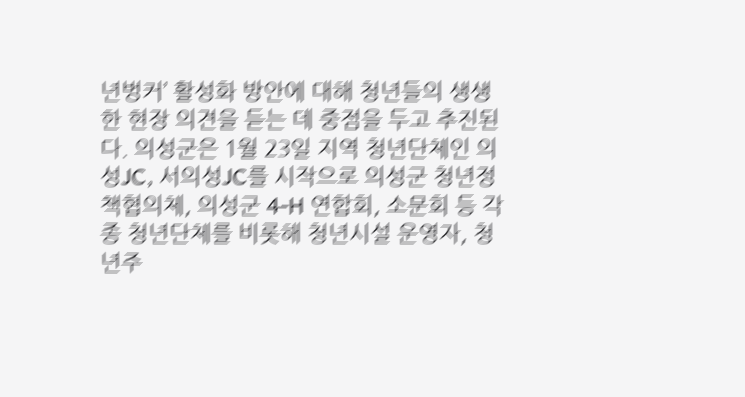년벙커’ 활성화 방안에 대해 청년들의 생생한 현장 의견을 듣는 데 중점을 두고 추진된다. 의성군은 1월 23일 지역 청년단체인 의성JC, 서의성JC를 시작으로 의성군 청년정책협의체, 의성군 4-H 연합회, 소문회 등 각종 청년단체를 비롯해 청년시설 운영자, 청년주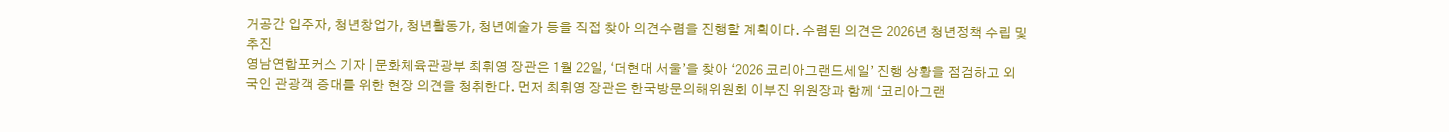거공간 입주자, 청년창업가, 청년활동가, 청년예술가 등을 직접 찾아 의견수렴을 진행할 계획이다. 수렴된 의견은 2026년 청년정책 수립 및 추진
영남연합포커스 기자 | 문화체육관광부 최휘영 장관은 1월 22일, ‘더현대 서울’을 찾아 ‘2026 코리아그랜드세일’ 진행 상황을 점검하고 외국인 관광객 증대를 위한 현장 의견을 청취한다. 먼저 최휘영 장관은 한국방문의해위원회 이부진 위원장과 함께 ‘코리아그랜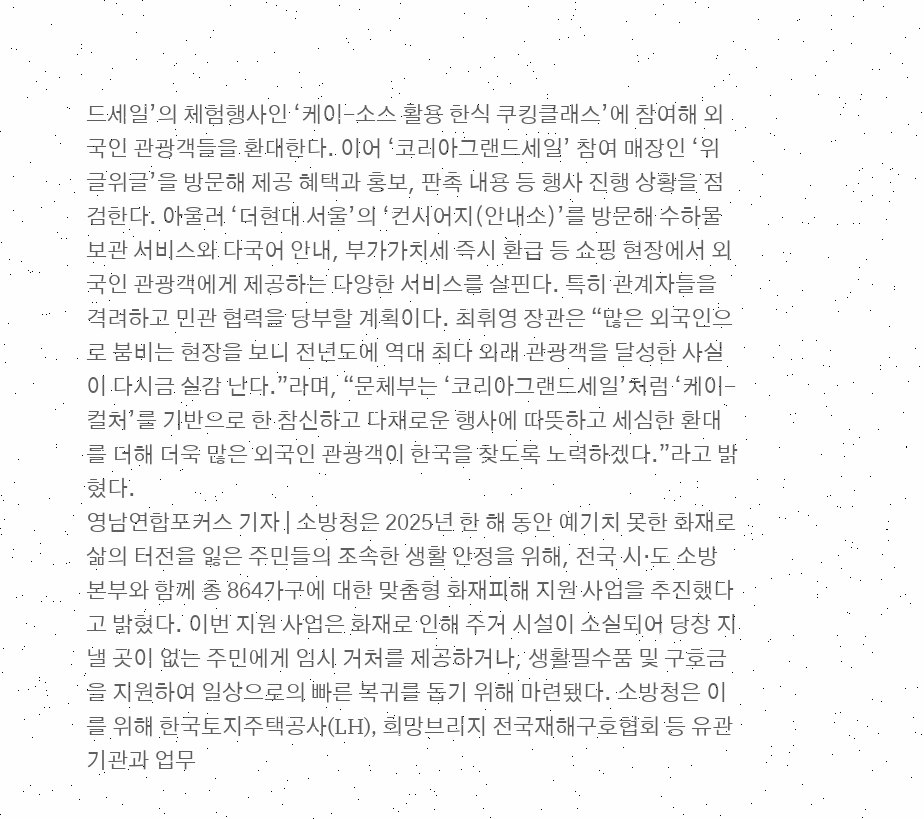드세일’의 체험행사인 ‘케이-소스 활용 한식 쿠킹클래스’에 참여해 외국인 관광객들을 환대한다. 이어 ‘코리아그랜드세일’ 참여 매장인 ‘위글위글’을 방문해 제공 혜택과 홍보, 판촉 내용 등 행사 진행 상황을 점검한다. 아울러 ‘더현대 서울’의 ‘컨시어지(안내소)’를 방문해 수하물 보관 서비스와 다국어 안내, 부가가치세 즉시 환급 등 쇼핑 현장에서 외국인 관광객에게 제공하는 다양한 서비스를 살핀다. 특히 관계자들을 격려하고 민관 협력을 당부할 계획이다. 최휘영 장관은 “많은 외국인으로 붐비는 현장을 보니 전년도에 역대 최다 외래 관광객을 달성한 사실이 다시금 실감 난다.”라며, “문체부는 ‘코리아그랜드세일’처럼 ‘케이-컬처’를 기반으로 한 참신하고 다채로운 행사에 따뜻하고 세심한 환대를 더해 더욱 많은 외국인 관광객이 한국을 찾도록 노력하겠다.”라고 밝혔다.
영남연합포커스 기자 | 소방청은 2025년 한 해 동안 예기치 못한 화재로 삶의 터전을 잃은 주민들의 조속한 생활 안정을 위해, 전국 시·도 소방본부와 함께 총 864가구에 대한 맞춤형 화재피해 지원 사업을 추진했다고 밝혔다. 이번 지원 사업은 화재로 인해 주거 시설이 소실되어 당장 지낼 곳이 없는 주민에게 임시 거처를 제공하거나, 생활필수품 및 구호금을 지원하여 일상으로의 빠른 복귀를 돕기 위해 마련됐다. 소방청은 이를 위해 한국토지주택공사(LH), 희망브리지 전국재해구호협회 등 유관기관과 업무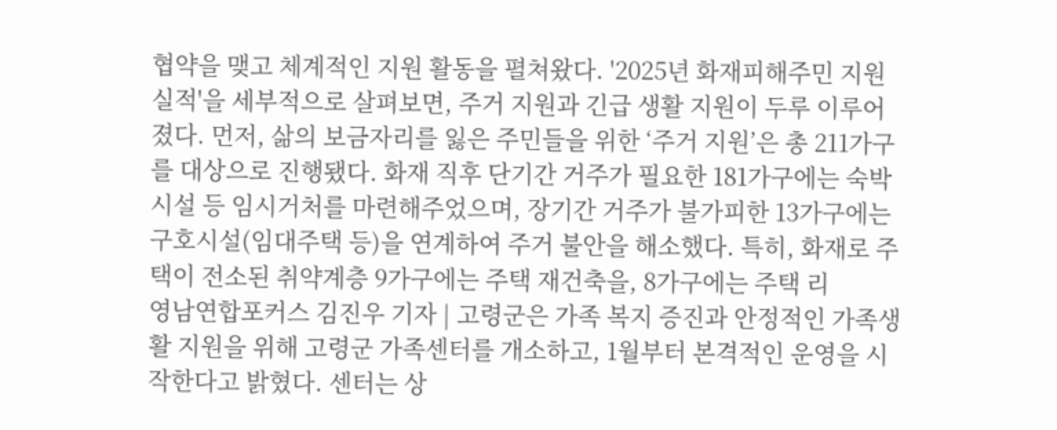협약을 맺고 체계적인 지원 활동을 펼쳐왔다. '2025년 화재피해주민 지원 실적'을 세부적으로 살펴보면, 주거 지원과 긴급 생활 지원이 두루 이루어졌다. 먼저, 삶의 보금자리를 잃은 주민들을 위한 ‘주거 지원’은 총 211가구를 대상으로 진행됐다. 화재 직후 단기간 거주가 필요한 181가구에는 숙박시설 등 임시거처를 마련해주었으며, 장기간 거주가 불가피한 13가구에는 구호시설(임대주택 등)을 연계하여 주거 불안을 해소했다. 특히, 화재로 주택이 전소된 취약계층 9가구에는 주택 재건축을, 8가구에는 주택 리
영남연합포커스 김진우 기자 | 고령군은 가족 복지 증진과 안정적인 가족생활 지원을 위해 고령군 가족센터를 개소하고, 1월부터 본격적인 운영을 시작한다고 밝혔다. 센터는 상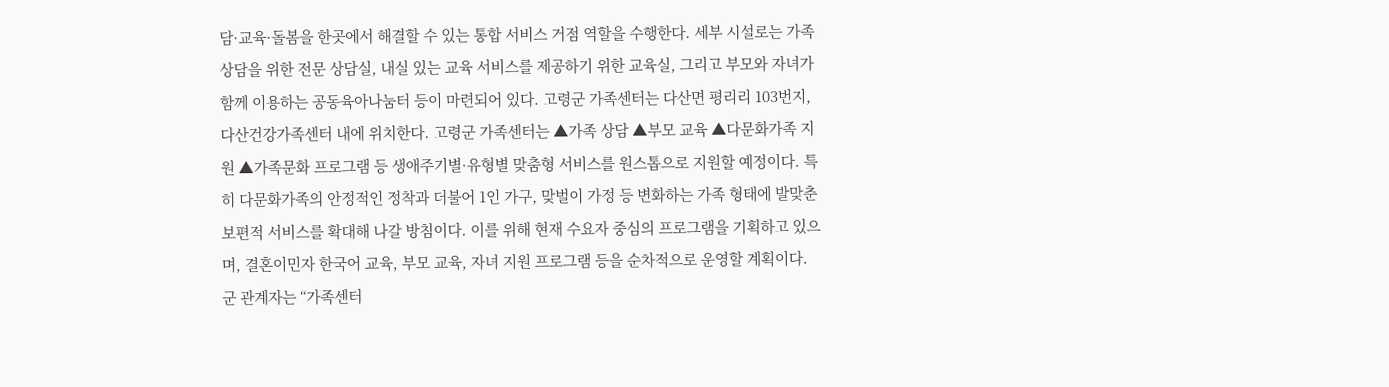담·교육·돌봄을 한곳에서 해결할 수 있는 통합 서비스 거점 역할을 수행한다. 세부 시설로는 가족 상담을 위한 전문 상담실, 내실 있는 교육 서비스를 제공하기 위한 교육실, 그리고 부모와 자녀가 함께 이용하는 공동육아나눔터 등이 마련되어 있다. 고령군 가족센터는 다산면 평리리 103번지, 다산건강가족센터 내에 위치한다. 고령군 가족센터는 ▲가족 상담 ▲부모 교육 ▲다문화가족 지원 ▲가족문화 프로그램 등 생애주기별·유형별 맞춤형 서비스를 원스톱으로 지원할 예정이다. 특히 다문화가족의 안정적인 정착과 더불어 1인 가구, 맞벌이 가정 등 변화하는 가족 형태에 발맞춘 보편적 서비스를 확대해 나갈 방침이다. 이를 위해 현재 수요자 중심의 프로그램을 기획하고 있으며, 결혼이민자 한국어 교육, 부모 교육, 자녀 지원 프로그램 등을 순차적으로 운영할 계획이다. 군 관계자는 “가족센터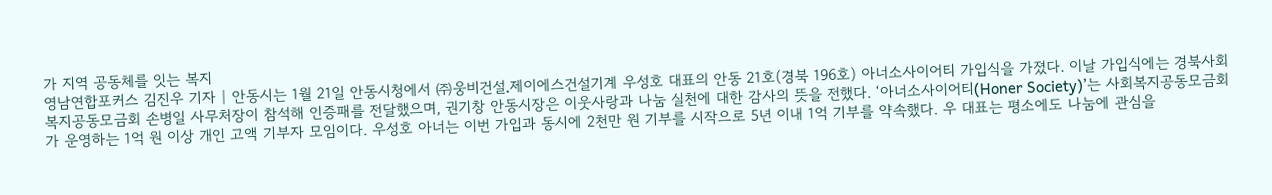가 지역 공동체를 잇는 복지
영남연합포커스 김진우 기자 | 안동시는 1월 21일 안동시청에서 ㈜웅비건설․제이에스건설기계 우성호 대표의 안동 21호(경북 196호) 아너소사이어티 가입식을 가졌다. 이날 가입식에는 경북사회복지공동모금회 손병일 사무처장이 참석해 인증패를 전달했으며, 권기창 안동시장은 이웃사랑과 나눔 실천에 대한 감사의 뜻을 전했다. ‘아너소사이어티(Honer Society)’는 사회복지공동모금회가 운영하는 1억 원 이상 개인 고액 기부자 모임이다. 우성호 아너는 이번 가입과 동시에 2천만 원 기부를 시작으로 5년 이내 1억 기부를 약속했다. 우 대표는 평소에도 나눔에 관심을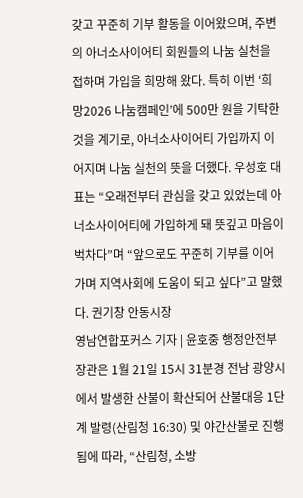갖고 꾸준히 기부 활동을 이어왔으며, 주변의 아너소사이어티 회원들의 나눔 실천을 접하며 가입을 희망해 왔다. 특히 이번 ‘희망2026 나눔캠페인’에 500만 원을 기탁한 것을 계기로, 아너소사이어티 가입까지 이어지며 나눔 실천의 뜻을 더했다. 우성호 대표는 “오래전부터 관심을 갖고 있었는데 아너소사이어티에 가입하게 돼 뜻깊고 마음이 벅차다”며 “앞으로도 꾸준히 기부를 이어가며 지역사회에 도움이 되고 싶다”고 말했다. 권기창 안동시장
영남연합포커스 기자 | 윤호중 행정안전부 장관은 1월 21일 15시 31분경 전남 광양시에서 발생한 산불이 확산되어 산불대응 1단계 발령(산림청 16:30) 및 야간산불로 진행됨에 따라, “산림청, 소방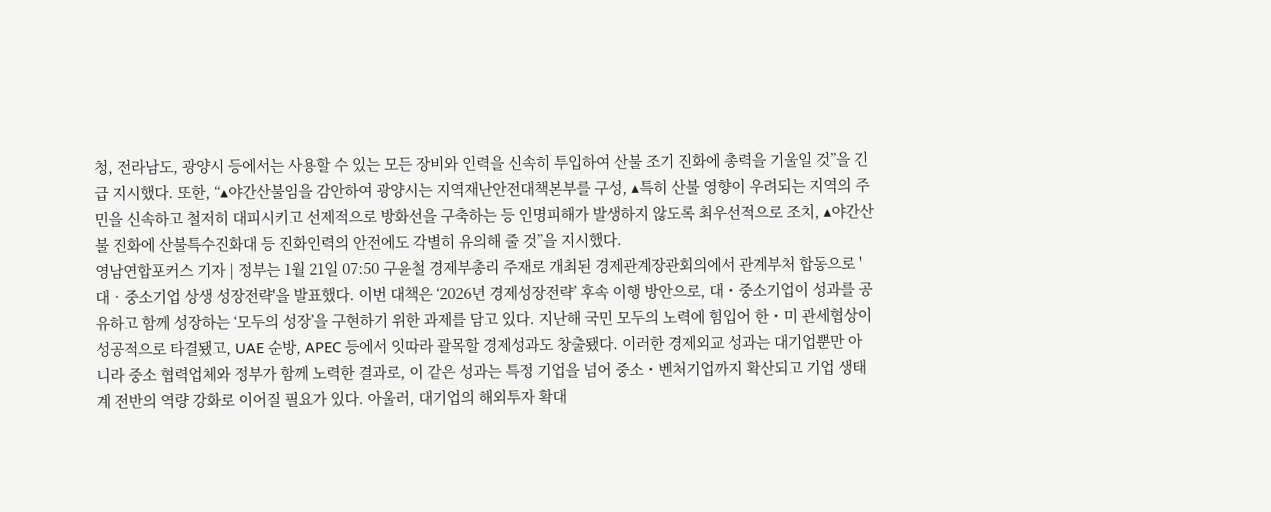청, 전라남도, 광양시 등에서는 사용할 수 있는 모든 장비와 인력을 신속히 투입하여 산불 조기 진화에 총력을 기울일 것”을 긴급 지시했다. 또한, “▴야간산불임을 감안하여 광양시는 지역재난안전대책본부를 구성, ▴특히 산불 영향이 우려되는 지역의 주민을 신속하고 철저히 대피시키고 선제적으로 방화선을 구축하는 등 인명피해가 발생하지 않도록 최우선적으로 조치, ▴야간산불 진화에 산불특수진화대 등 진화인력의 안전에도 각별히 유의해 줄 것”을 지시했다.
영남연합포커스 기자 | 정부는 1월 21일 07:50 구윤철 경제부총리 주재로 개최된 경제관계장관회의에서 관계부처 합동으로 '대‧중소기업 상생 성장전략'을 발표했다. 이번 대책은 ‘2026년 경제성장전략’ 후속 이행 방안으로, 대・중소기업이 성과를 공유하고 함께 성장하는 ‘모두의 성장’을 구현하기 위한 과제를 담고 있다. 지난해 국민 모두의 노력에 힘입어 한・미 관세협상이 성공적으로 타결됐고, UAE 순방, APEC 등에서 잇따라 괄목할 경제성과도 창출됐다. 이러한 경제외교 성과는 대기업뿐만 아니라 중소 협력업체와 정부가 함께 노력한 결과로, 이 같은 성과는 특정 기업을 넘어 중소・벤처기업까지 확산되고 기업 생태계 전반의 역량 강화로 이어질 필요가 있다. 아울러, 대기업의 해외투자 확대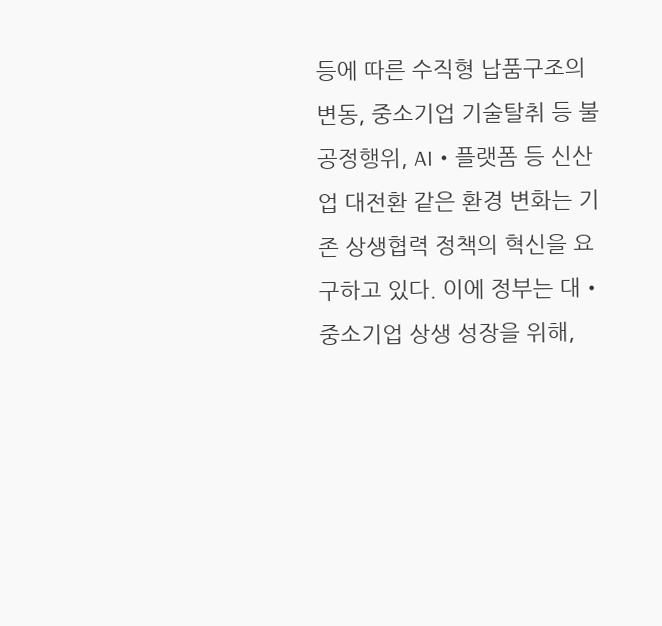등에 따른 수직형 납품구조의 변동, 중소기업 기술탈취 등 불공정행위, AI・플랫폼 등 신산업 대전환 같은 환경 변화는 기존 상생협력 정책의 혁신을 요구하고 있다. 이에 정부는 대・중소기업 상생 성장을 위해,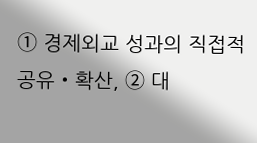① 경제외교 성과의 직접적 공유・확산, ② 대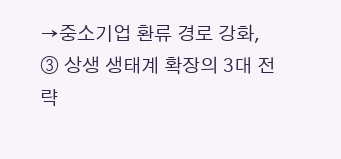→중소기업 환류 경로 강화, ③ 상생 생태계 확장의 3대 전략